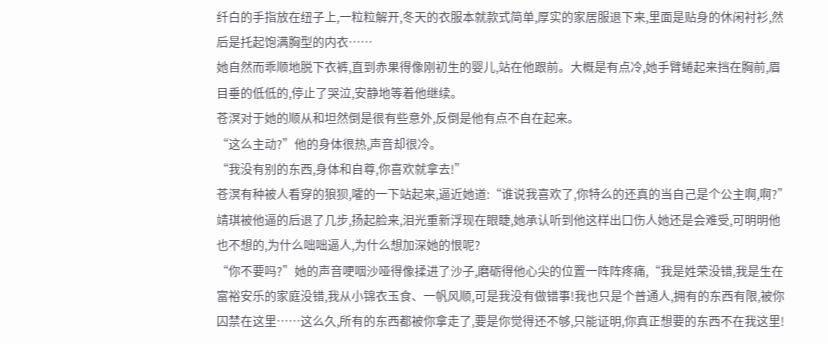纤白的手指放在纽子上,一粒粒解开,冬天的衣服本就款式简单,厚实的家居服退下来,里面是贴身的休闲衬衫,然后是托起饱满胸型的内衣……
她自然而乖顺地脱下衣裤,直到赤果得像刚初生的婴儿,站在他跟前。大概是有点冷,她手臂蜷起来挡在胸前,眉目垂的低低的,停止了哭泣,安静地等着他继续。
苍溟对于她的顺从和坦然倒是很有些意外,反倒是他有点不自在起来。
“这么主动?”他的身体很热,声音却很冷。
“我没有别的东西,身体和自尊,你喜欢就拿去!”
苍溟有种被人看穿的狼狈,嚯的一下站起来,逼近她道:“谁说我喜欢了,你特么的还真的当自己是个公主啊,啊?”
靖琪被他逼的后退了几步,扬起脸来,泪光重新浮现在眼睫,她承认听到他这样出口伤人她还是会难受,可明明他也不想的,为什么咄咄逼人,为什么想加深她的恨呢?
“你不要吗?”她的声音哽咽沙哑得像揉进了沙子,磨砺得他心尖的位置一阵阵疼痛,“我是姓荣没错,我是生在富裕安乐的家庭没错,我从小锦衣玉食、一帆风顺,可是我没有做错事!我也只是个普通人,拥有的东西有限,被你囚禁在这里……这么久,所有的东西都被你拿走了,要是你觉得还不够,只能证明,你真正想要的东西不在我这里!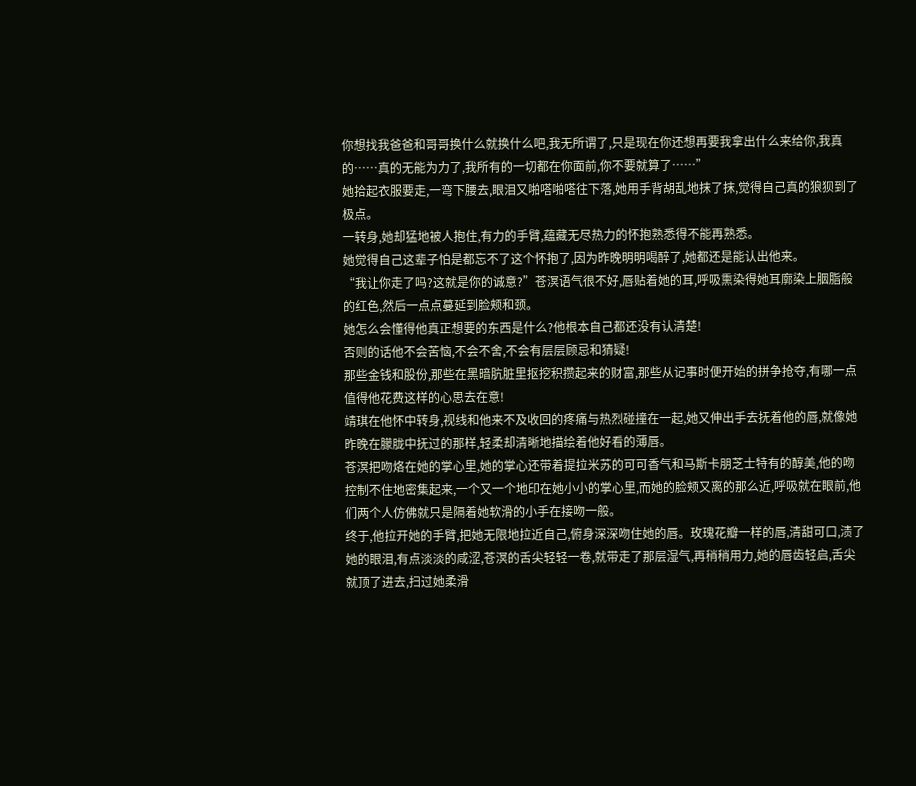你想找我爸爸和哥哥换什么就换什么吧,我无所谓了,只是现在你还想再要我拿出什么来给你,我真的……真的无能为力了,我所有的一切都在你面前,你不要就算了……”
她拾起衣服要走,一弯下腰去,眼泪又啪嗒啪嗒往下落,她用手背胡乱地抹了抹,觉得自己真的狼狈到了极点。
一转身,她却猛地被人抱住,有力的手臂,蕴藏无尽热力的怀抱熟悉得不能再熟悉。
她觉得自己这辈子怕是都忘不了这个怀抱了,因为昨晚明明喝醉了,她都还是能认出他来。
“我让你走了吗?这就是你的诚意?”苍溟语气很不好,唇贴着她的耳,呼吸熏染得她耳廓染上胭脂般的红色,然后一点点蔓延到脸颊和颈。
她怎么会懂得他真正想要的东西是什么?他根本自己都还没有认清楚!
否则的话他不会苦恼,不会不舍,不会有层层顾忌和猜疑!
那些金钱和股份,那些在黑暗肮脏里抠挖积攒起来的财富,那些从记事时便开始的拼争抢夺,有哪一点值得他花费这样的心思去在意!
靖琪在他怀中转身,视线和他来不及收回的疼痛与热烈碰撞在一起,她又伸出手去抚着他的唇,就像她昨晚在朦胧中抚过的那样,轻柔却清晰地描绘着他好看的薄唇。
苍溟把吻烙在她的掌心里,她的掌心还带着提拉米苏的可可香气和马斯卡朋芝士特有的醇美,他的吻控制不住地密集起来,一个又一个地印在她小小的掌心里,而她的脸颊又离的那么近,呼吸就在眼前,他们两个人仿佛就只是隔着她软滑的小手在接吻一般。
终于,他拉开她的手臂,把她无限地拉近自己,俯身深深吻住她的唇。玫瑰花瓣一样的唇,清甜可口,渍了她的眼泪,有点淡淡的咸涩,苍溟的舌尖轻轻一卷,就带走了那层湿气,再稍稍用力,她的唇齿轻启,舌尖就顶了进去,扫过她柔滑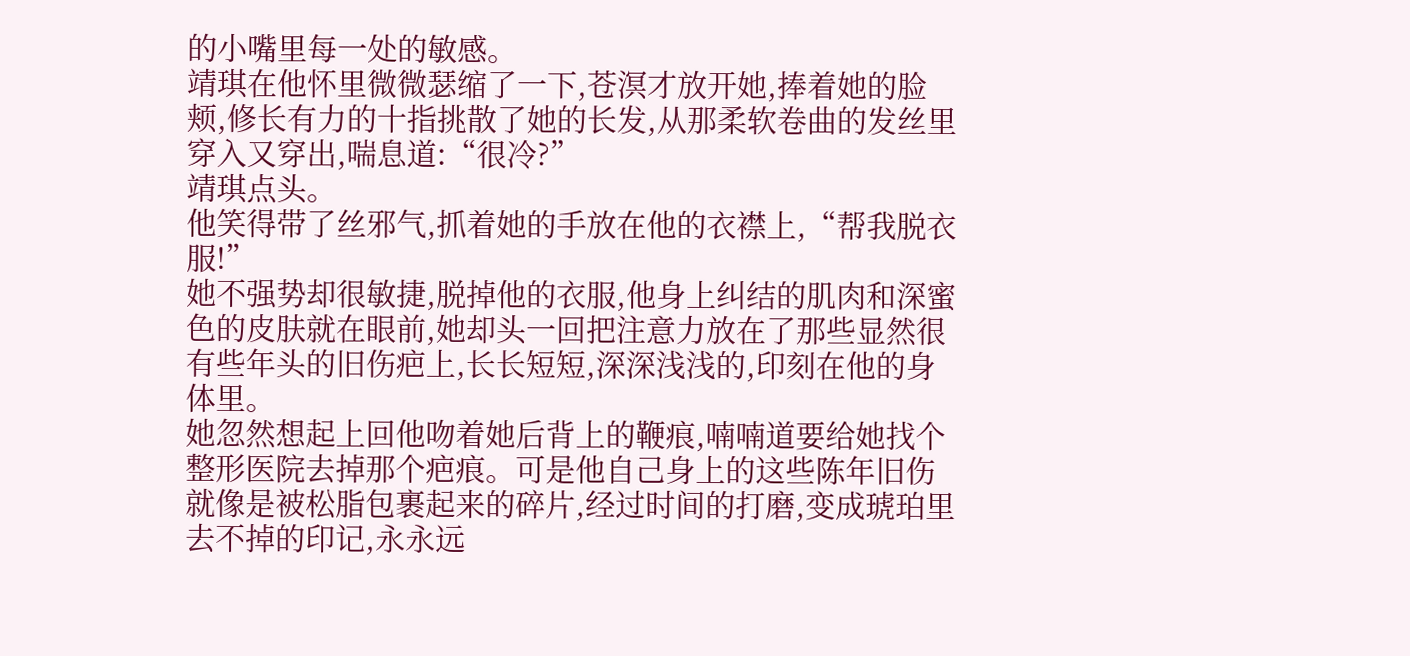的小嘴里每一处的敏感。
靖琪在他怀里微微瑟缩了一下,苍溟才放开她,捧着她的脸颊,修长有力的十指挑散了她的长发,从那柔软卷曲的发丝里穿入又穿出,喘息道:“很冷?”
靖琪点头。
他笑得带了丝邪气,抓着她的手放在他的衣襟上,“帮我脱衣服!”
她不强势却很敏捷,脱掉他的衣服,他身上纠结的肌肉和深蜜色的皮肤就在眼前,她却头一回把注意力放在了那些显然很有些年头的旧伤疤上,长长短短,深深浅浅的,印刻在他的身体里。
她忽然想起上回他吻着她后背上的鞭痕,喃喃道要给她找个整形医院去掉那个疤痕。可是他自己身上的这些陈年旧伤就像是被松脂包裹起来的碎片,经过时间的打磨,变成琥珀里去不掉的印记,永永远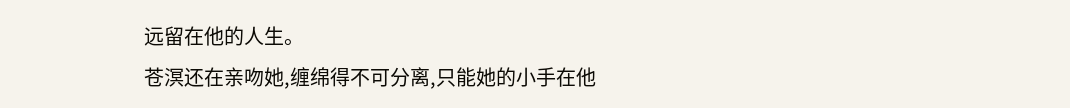远留在他的人生。
苍溟还在亲吻她,缠绵得不可分离,只能她的小手在他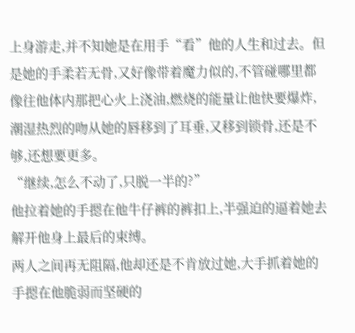上身游走,并不知她是在用手“看”他的人生和过去。但是她的手柔若无骨,又好像带着魔力似的,不管碰哪里都像往他体内那把心火上浇油,燃烧的能量让他快要爆炸,潮湿热烈的吻从她的唇移到了耳垂,又移到锁骨,还是不够,还想要更多。
“继续,怎么不动了,只脱一半的?”
他拉着她的手摁在他牛仔裤的裤扣上,半强迫的逼着她去解开他身上最后的束缚。
两人之间再无阻隔,他却还是不肯放过她,大手抓着她的手摁在他脆弱而坚硬的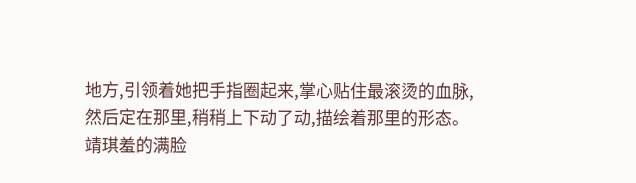地方,引领着她把手指圈起来,掌心贴住最滚烫的血脉,然后定在那里,稍稍上下动了动,描绘着那里的形态。
靖琪羞的满脸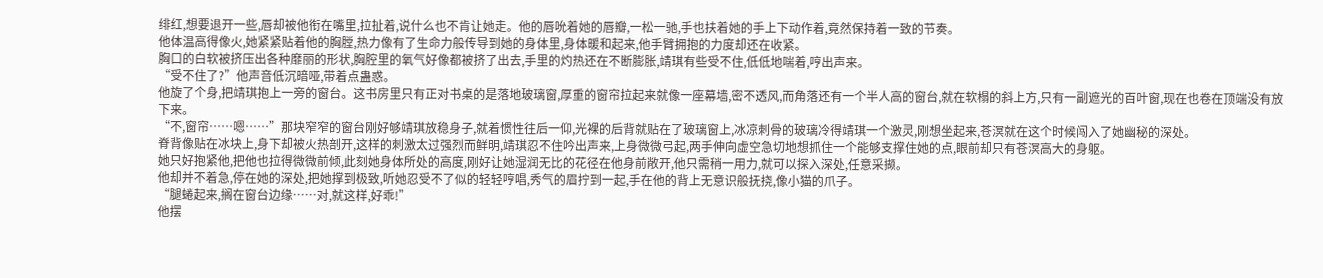绯红,想要退开一些,唇却被他衔在嘴里,拉扯着,说什么也不肯让她走。他的唇吮着她的唇瓣,一松一驰,手也扶着她的手上下动作着,竟然保持着一致的节奏。
他体温高得像火,她紧紧贴着他的胸膛,热力像有了生命力般传导到她的身体里,身体暖和起来,他手臂拥抱的力度却还在收紧。
胸口的白软被挤压出各种靡丽的形状,胸腔里的氧气好像都被挤了出去,手里的灼热还在不断膨胀,靖琪有些受不住,低低地喘着,哼出声来。
“受不住了?”他声音低沉暗哑,带着点蛊惑。
他旋了个身,把靖琪抱上一旁的窗台。这书房里只有正对书桌的是落地玻璃窗,厚重的窗帘拉起来就像一座幕墙,密不透风,而角落还有一个半人高的窗台,就在软榻的斜上方,只有一副遮光的百叶窗,现在也卷在顶端没有放下来。
“不,窗帘……嗯……”那块窄窄的窗台刚好够靖琪放稳身子,就着惯性往后一仰,光裸的后背就贴在了玻璃窗上,冰凉刺骨的玻璃冷得靖琪一个激灵,刚想坐起来,苍溟就在这个时候闯入了她幽秘的深处。
脊背像贴在冰块上,身下却被火热剖开,这样的刺激太过强烈而鲜明,靖琪忍不住吟出声来,上身微微弓起,两手伸向虚空急切地想抓住一个能够支撑住她的点,眼前却只有苍溟高大的身躯。
她只好抱紧他,把他也拉得微微前倾,此刻她身体所处的高度,刚好让她湿润无比的花径在他身前敞开,他只需稍一用力,就可以探入深处,任意采撷。
他却并不着急,停在她的深处,把她撑到极致,听她忍受不了似的轻轻哼唱,秀气的眉拧到一起,手在他的背上无意识般抚挠,像小猫的爪子。
“腿蜷起来,搁在窗台边缘……对,就这样,好乖!”
他摆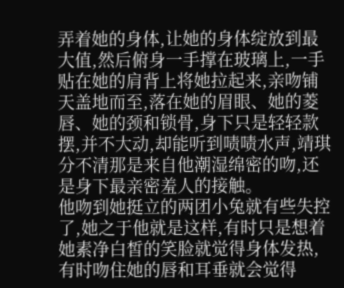弄着她的身体,让她的身体绽放到最大值,然后俯身一手撑在玻璃上,一手贴在她的肩背上将她拉起来,亲吻铺天盖地而至,落在她的眉眼、她的菱唇、她的颈和锁骨,身下只是轻轻款摆,并不大动,却能听到啧啧水声,靖琪分不清那是来自他潮湿绵密的吻,还是身下最亲密羞人的接触。
他吻到她挺立的两团小兔就有些失控了,她之于他就是这样,有时只是想着她素净白皙的笑脸就觉得身体发热,有时吻住她的唇和耳垂就会觉得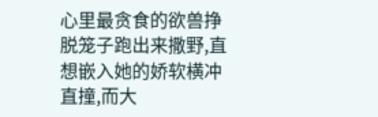心里最贪食的欲兽挣脱笼子跑出来撒野,直想嵌入她的娇软横冲直撞,而大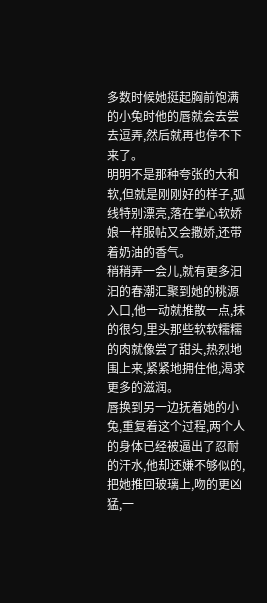多数时候她挺起胸前饱满的小兔时他的唇就会去尝去逗弄,然后就再也停不下来了。
明明不是那种夸张的大和软,但就是刚刚好的样子,弧线特别漂亮,落在掌心软娇娘一样服帖又会撒娇,还带着奶油的香气。
稍稍弄一会儿,就有更多汩汩的春潮汇聚到她的桃源入口,他一动就推散一点,抹的很匀,里头那些软软糯糯的肉就像尝了甜头,热烈地围上来,紧紧地拥住他,渴求更多的滋润。
唇换到另一边抚着她的小兔,重复着这个过程,两个人的身体已经被逼出了忍耐的汗水,他却还嫌不够似的,把她推回玻璃上,吻的更凶猛,一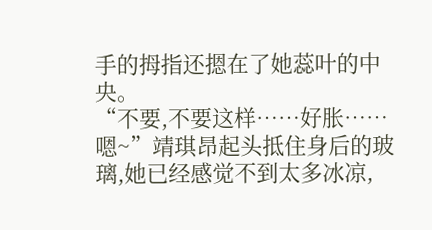手的拇指还摁在了她蕊叶的中央。
“不要,不要这样……好胀……嗯~”靖琪昂起头抵住身后的玻璃,她已经感觉不到太多冰凉,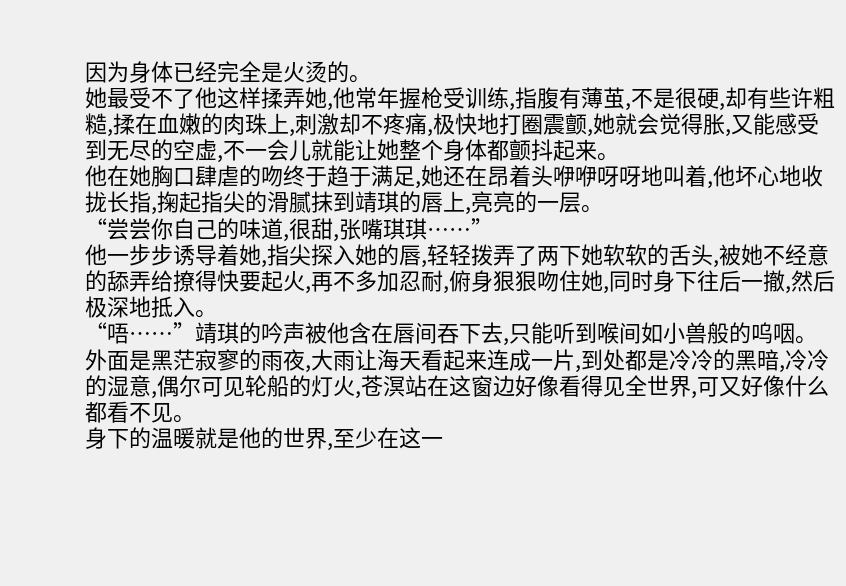因为身体已经完全是火烫的。
她最受不了他这样揉弄她,他常年握枪受训练,指腹有薄茧,不是很硬,却有些许粗糙,揉在血嫩的肉珠上,刺激却不疼痛,极快地打圈震颤,她就会觉得胀,又能感受到无尽的空虚,不一会儿就能让她整个身体都颤抖起来。
他在她胸口肆虐的吻终于趋于满足,她还在昂着头咿咿呀呀地叫着,他坏心地收拢长指,掬起指尖的滑腻抹到靖琪的唇上,亮亮的一层。
“尝尝你自己的味道,很甜,张嘴琪琪……”
他一步步诱导着她,指尖探入她的唇,轻轻拨弄了两下她软软的舌头,被她不经意的舔弄给撩得快要起火,再不多加忍耐,俯身狠狠吻住她,同时身下往后一撤,然后极深地抵入。
“唔……”靖琪的吟声被他含在唇间吞下去,只能听到喉间如小兽般的呜咽。
外面是黑茫寂寥的雨夜,大雨让海天看起来连成一片,到处都是冷冷的黑暗,冷冷的湿意,偶尔可见轮船的灯火,苍溟站在这窗边好像看得见全世界,可又好像什么都看不见。
身下的温暖就是他的世界,至少在这一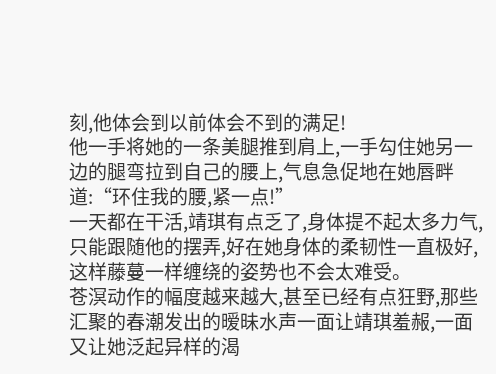刻,他体会到以前体会不到的满足!
他一手将她的一条美腿推到肩上,一手勾住她另一边的腿弯拉到自己的腰上,气息急促地在她唇畔道:“环住我的腰,紧一点!”
一天都在干活,靖琪有点乏了,身体提不起太多力气,只能跟随他的摆弄,好在她身体的柔韧性一直极好,这样藤蔓一样缠绕的姿势也不会太难受。
苍溟动作的幅度越来越大,甚至已经有点狂野,那些汇聚的春潮发出的暧昧水声一面让靖琪羞赧,一面又让她泛起异样的渴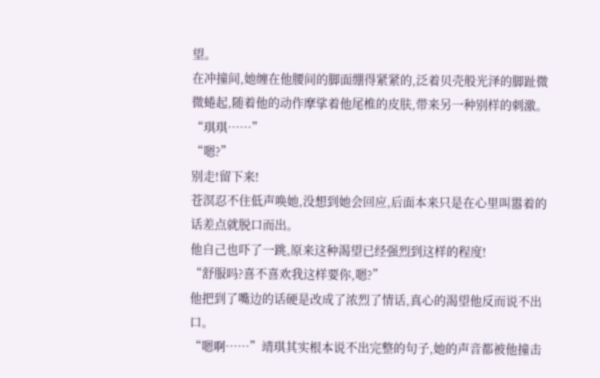望。
在冲撞间,她缠在他腰间的脚面绷得紧紧的,泛着贝壳般光泽的脚趾微微蜷起,随着他的动作摩挲着他尾椎的皮肤,带来另一种别样的刺激。
“琪琪……”
“嗯?”
别走!留下来!
苍溟忍不住低声唤她,没想到她会回应,后面本来只是在心里叫嚣着的话差点就脱口而出。
他自己也吓了一跳,原来这种渴望已经强烈到这样的程度!
“舒服吗?喜不喜欢我这样要你,嗯?”
他把到了嘴边的话硬是改成了浓烈了情话,真心的渴望他反而说不出口。
“嗯啊……”靖琪其实根本说不出完整的句子,她的声音都被他撞击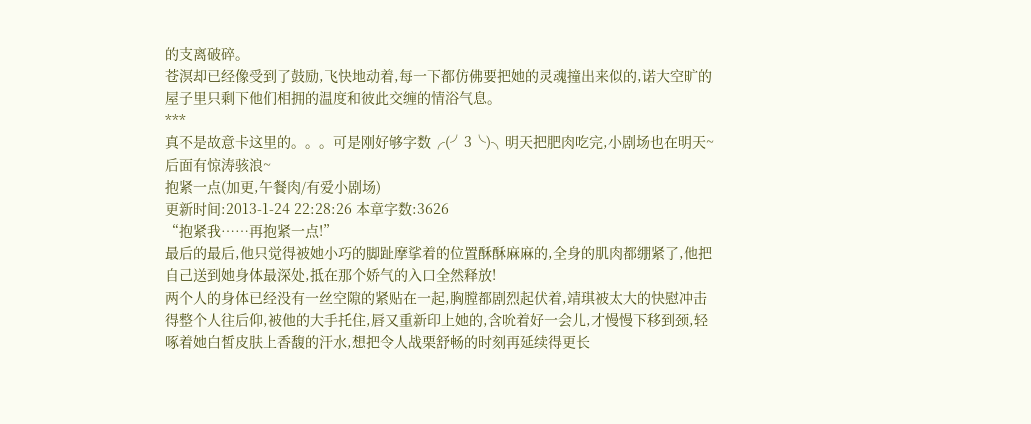的支离破碎。
苍溟却已经像受到了鼓励,飞快地动着,每一下都仿佛要把她的灵魂撞出来似的,诺大空旷的屋子里只剩下他们相拥的温度和彼此交缠的情浴气息。
***
真不是故意卡这里的。。。可是刚好够字数╭(╯3╰)╮明天把肥肉吃完,小剧场也在明天~后面有惊涛骇浪~
抱紧一点(加更,午餐肉/有爱小剧场)
更新时间:2013-1-24 22:28:26 本章字数:3626
“抱紧我……再抱紧一点!”
最后的最后,他只觉得被她小巧的脚趾摩挲着的位置酥酥麻麻的,全身的肌肉都绷紧了,他把自己送到她身体最深处,抵在那个娇气的入口全然释放!
两个人的身体已经没有一丝空隙的紧贴在一起,胸膛都剧烈起伏着,靖琪被太大的快慰冲击得整个人往后仰,被他的大手托住,唇又重新印上她的,含吮着好一会儿,才慢慢下移到颈,轻啄着她白皙皮肤上香馥的汗水,想把令人战栗舒畅的时刻再延续得更长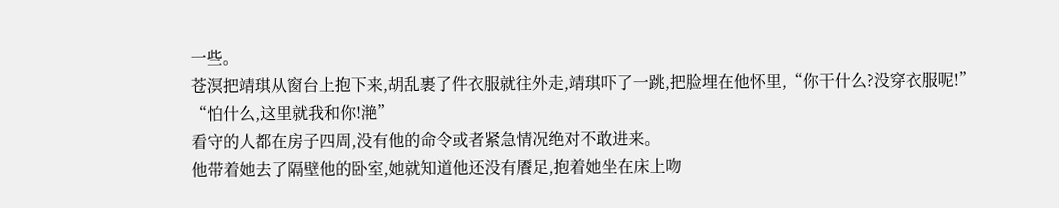一些。
苍溟把靖琪从窗台上抱下来,胡乱裹了件衣服就往外走,靖琪吓了一跳,把脸埋在他怀里,“你干什么?没穿衣服呢!”
“怕什么,这里就我和你!滟”
看守的人都在房子四周,没有他的命令或者紧急情况绝对不敢进来。
他带着她去了隔壁他的卧室,她就知道他还没有餍足,抱着她坐在床上吻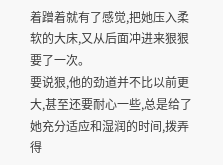着蹭着就有了感觉,把她压入柔软的大床,又从后面冲进来狠狠要了一次。
要说狠,他的劲道并不比以前更大,甚至还要耐心一些,总是给了她充分适应和湿润的时间,拨弄得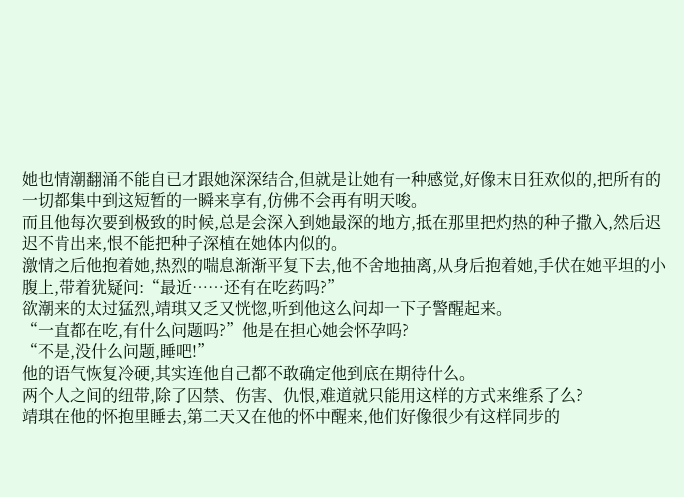她也情潮翻涌不能自已才跟她深深结合,但就是让她有一种感觉,好像末日狂欢似的,把所有的一切都集中到这短暂的一瞬来享有,仿佛不会再有明天唆。
而且他每次要到极致的时候,总是会深入到她最深的地方,抵在那里把灼热的种子撒入,然后迟迟不肯出来,恨不能把种子深植在她体内似的。
激情之后他抱着她,热烈的喘息渐渐平复下去,他不舍地抽离,从身后抱着她,手伏在她平坦的小腹上,带着犹疑问:“最近……还有在吃药吗?”
欲潮来的太过猛烈,靖琪又乏又恍惚,听到他这么问却一下子警醒起来。
“一直都在吃,有什么问题吗?”他是在担心她会怀孕吗?
“不是,没什么问题,睡吧!”
他的语气恢复冷硬,其实连他自己都不敢确定他到底在期待什么。
两个人之间的纽带,除了囚禁、伤害、仇恨,难道就只能用这样的方式来维系了么?
靖琪在他的怀抱里睡去,第二天又在他的怀中醒来,他们好像很少有这样同步的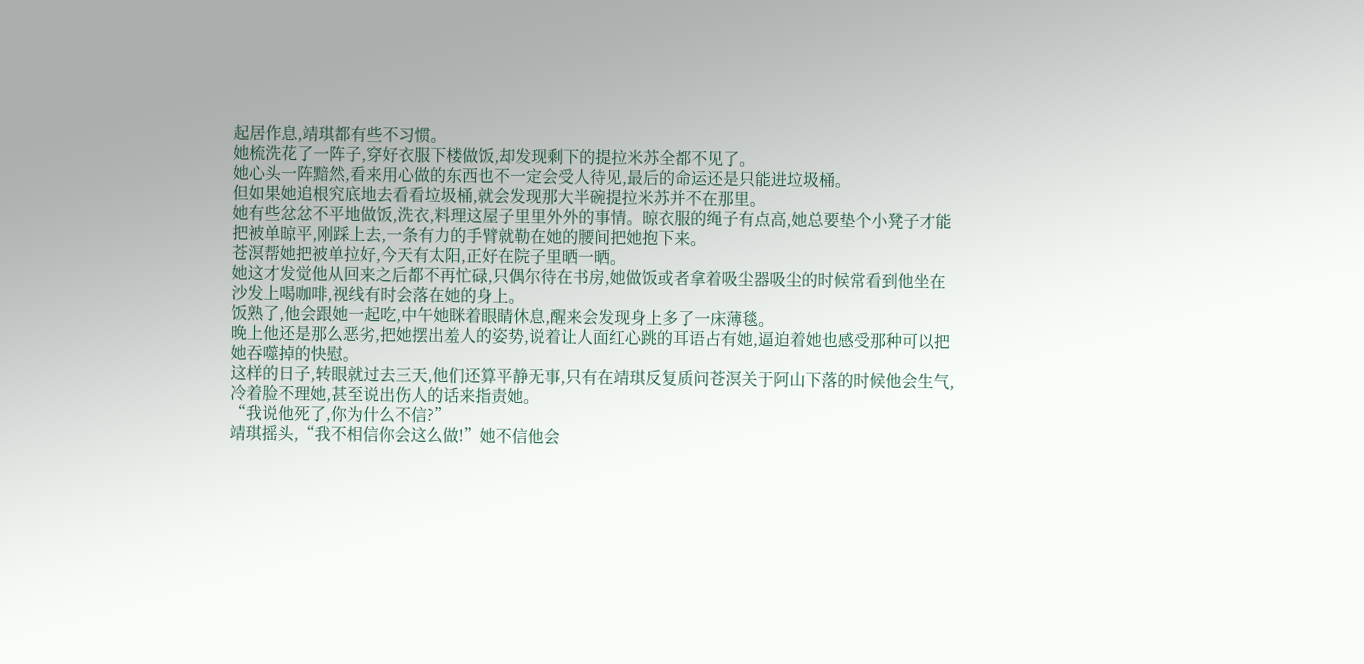起居作息,靖琪都有些不习惯。
她梳洗花了一阵子,穿好衣服下楼做饭,却发现剩下的提拉米苏全都不见了。
她心头一阵黯然,看来用心做的东西也不一定会受人待见,最后的命运还是只能进垃圾桶。
但如果她追根究底地去看看垃圾桶,就会发现那大半碗提拉米苏并不在那里。
她有些忿忿不平地做饭,洗衣,料理这屋子里里外外的事情。晾衣服的绳子有点高,她总要垫个小凳子才能把被单晾平,刚踩上去,一条有力的手臂就勒在她的腰间把她抱下来。
苍溟帮她把被单拉好,今天有太阳,正好在院子里晒一晒。
她这才发觉他从回来之后都不再忙碌,只偶尔待在书房,她做饭或者拿着吸尘器吸尘的时候常看到他坐在沙发上喝咖啡,视线有时会落在她的身上。
饭熟了,他会跟她一起吃,中午她眯着眼睛休息,醒来会发现身上多了一床薄毯。
晚上他还是那么恶劣,把她摆出羞人的姿势,说着让人面红心跳的耳语占有她,逼迫着她也感受那种可以把她吞噬掉的快慰。
这样的日子,转眼就过去三天,他们还算平静无事,只有在靖琪反复质问苍溟关于阿山下落的时候他会生气,冷着脸不理她,甚至说出伤人的话来指责她。
“我说他死了,你为什么不信?”
靖琪摇头,“我不相信你会这么做!”她不信他会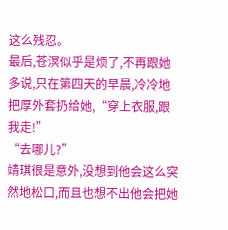这么残忍。
最后,苍溟似乎是烦了,不再跟她多说,只在第四天的早晨,冷冷地把厚外套扔给她,“穿上衣服,跟我走!”
“去哪儿?”
靖琪很是意外,没想到他会这么突然地松口,而且也想不出他会把她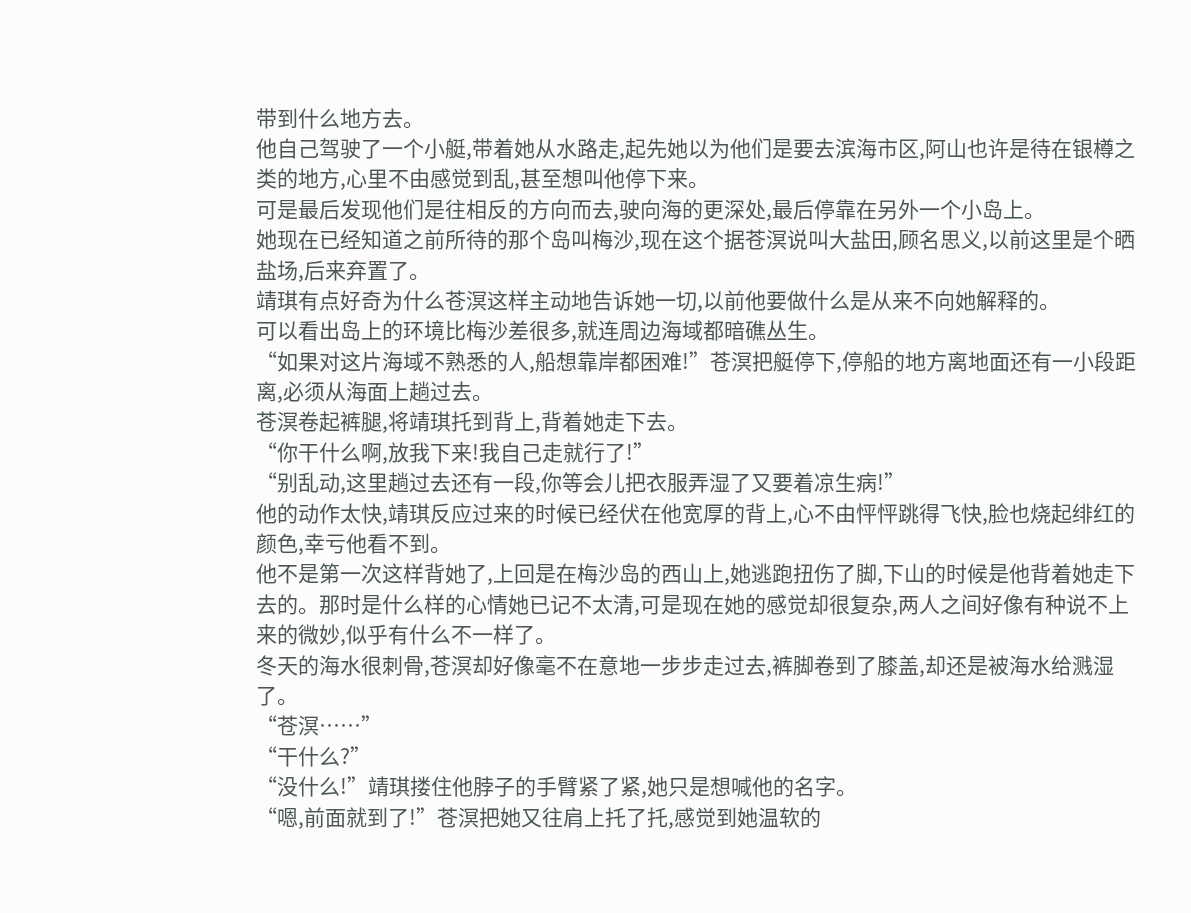带到什么地方去。
他自己驾驶了一个小艇,带着她从水路走,起先她以为他们是要去滨海市区,阿山也许是待在银樽之类的地方,心里不由感觉到乱,甚至想叫他停下来。
可是最后发现他们是往相反的方向而去,驶向海的更深处,最后停靠在另外一个小岛上。
她现在已经知道之前所待的那个岛叫梅沙,现在这个据苍溟说叫大盐田,顾名思义,以前这里是个晒盐场,后来弃置了。
靖琪有点好奇为什么苍溟这样主动地告诉她一切,以前他要做什么是从来不向她解释的。
可以看出岛上的环境比梅沙差很多,就连周边海域都暗礁丛生。
“如果对这片海域不熟悉的人,船想靠岸都困难!”苍溟把艇停下,停船的地方离地面还有一小段距离,必须从海面上趟过去。
苍溟卷起裤腿,将靖琪托到背上,背着她走下去。
“你干什么啊,放我下来!我自己走就行了!”
“别乱动,这里趟过去还有一段,你等会儿把衣服弄湿了又要着凉生病!”
他的动作太快,靖琪反应过来的时候已经伏在他宽厚的背上,心不由怦怦跳得飞快,脸也烧起绯红的颜色,幸亏他看不到。
他不是第一次这样背她了,上回是在梅沙岛的西山上,她逃跑扭伤了脚,下山的时候是他背着她走下去的。那时是什么样的心情她已记不太清,可是现在她的感觉却很复杂,两人之间好像有种说不上来的微妙,似乎有什么不一样了。
冬天的海水很刺骨,苍溟却好像毫不在意地一步步走过去,裤脚卷到了膝盖,却还是被海水给溅湿了。
“苍溟……”
“干什么?”
“没什么!”靖琪搂住他脖子的手臂紧了紧,她只是想喊他的名字。
“嗯,前面就到了!”苍溟把她又往肩上托了托,感觉到她温软的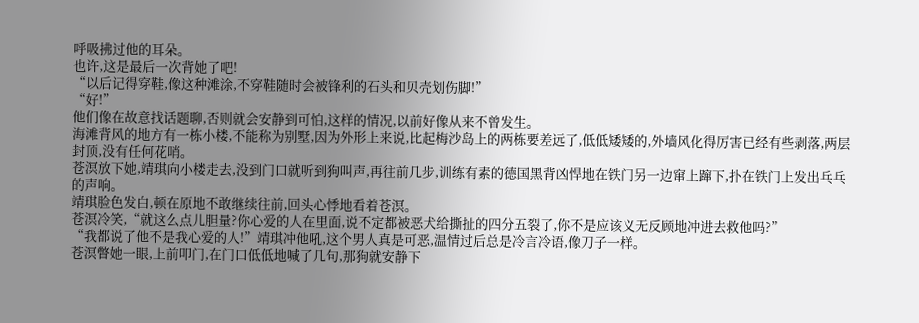呼吸拂过他的耳朵。
也许,这是最后一次背她了吧!
“以后记得穿鞋,像这种滩涂,不穿鞋随时会被锋利的石头和贝壳划伤脚!”
“好!”
他们像在故意找话题聊,否则就会安静到可怕,这样的情况,以前好像从来不曾发生。
海滩背风的地方有一栋小楼,不能称为别墅,因为外形上来说,比起梅沙岛上的两栋要差远了,低低矮矮的,外墙风化得厉害已经有些剥落,两层封顶,没有任何花哨。
苍溟放下她,靖琪向小楼走去,没到门口就听到狗叫声,再往前几步,训练有素的德国黑背凶悍地在铁门另一边窜上蹿下,扑在铁门上发出乓乓的声响。
靖琪脸色发白,顿在原地不敢继续往前,回头心悸地看着苍溟。
苍溟冷笑,“就这么点儿胆量?你心爱的人在里面,说不定都被恶犬给撕扯的四分五裂了,你不是应该义无反顾地冲进去救他吗?”
“我都说了他不是我心爱的人!”靖琪冲他吼,这个男人真是可恶,温情过后总是冷言冷语,像刀子一样。
苍溟瞥她一眼,上前叩门,在门口低低地喊了几句,那狗就安静下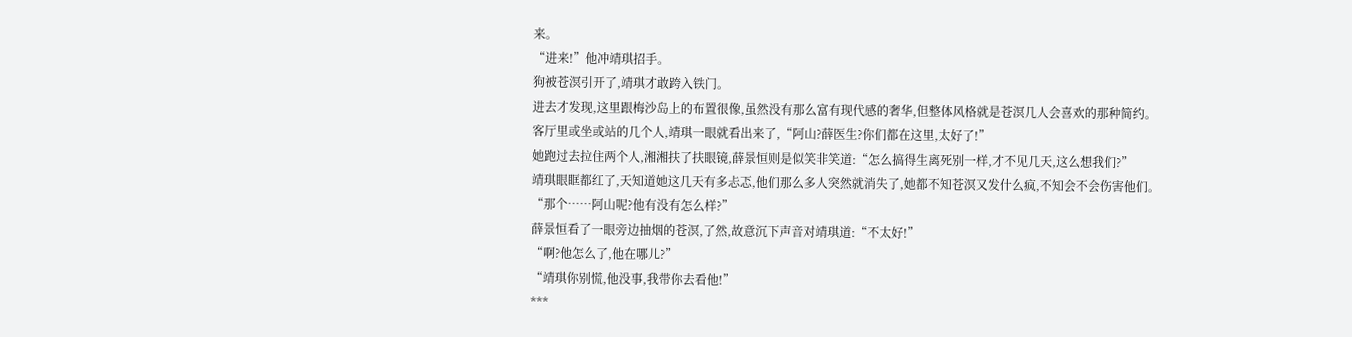来。
“进来!”他冲靖琪招手。
狗被苍溟引开了,靖琪才敢跨入铁门。
进去才发现,这里跟梅沙岛上的布置很像,虽然没有那么富有现代感的奢华,但整体风格就是苍溟几人会喜欢的那种简约。
客厅里或坐或站的几个人,靖琪一眼就看出来了,“阿山?薛医生?你们都在这里,太好了!”
她跑过去拉住两个人,湘湘扶了扶眼镜,薛景恒则是似笑非笑道:“怎么搞得生离死别一样,才不见几天,这么想我们?”
靖琪眼眶都红了,天知道她这几天有多忐忑,他们那么多人突然就消失了,她都不知苍溟又发什么疯,不知会不会伤害他们。
“那个……阿山呢?他有没有怎么样?”
薛景恒看了一眼旁边抽烟的苍溟,了然,故意沉下声音对靖琪道:“不太好!”
“啊?他怎么了,他在哪儿?”
“靖琪你别慌,他没事,我带你去看他!”
***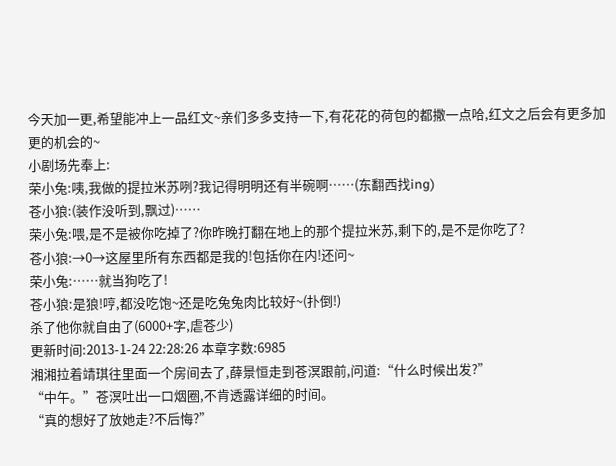今天加一更,希望能冲上一品红文~亲们多多支持一下,有花花的荷包的都撒一点哈,红文之后会有更多加更的机会的~
小剧场先奉上:
荣小兔:咦,我做的提拉米苏咧?我记得明明还有半碗啊……(东翻西找ing)
苍小狼:(装作没听到,飘过)……
荣小兔:喂,是不是被你吃掉了?你昨晚打翻在地上的那个提拉米苏,剩下的,是不是你吃了?
苍小狼:→0→这屋里所有东西都是我的!包括你在内!还问~
荣小兔:……就当狗吃了!
苍小狼:是狼!哼,都没吃饱~还是吃兔兔肉比较好~(扑倒!)
杀了他你就自由了(6000+字,虐苍少)
更新时间:2013-1-24 22:28:26 本章字数:6985
湘湘拉着靖琪往里面一个房间去了,薛景恒走到苍溟跟前,问道:“什么时候出发?”
“中午。”苍溟吐出一口烟圈,不肯透露详细的时间。
“真的想好了放她走?不后悔?”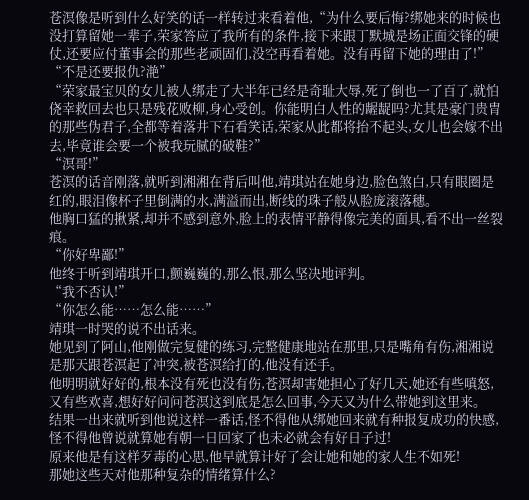苍溟像是听到什么好笑的话一样转过来看着他,“为什么要后悔?绑她来的时候也没打算留她一辈子,荣家答应了我所有的条件,接下来跟丁默城是场正面交锋的硬仗,还要应付董事会的那些老顽固们,没空再看着她。没有再留下她的理由了!”
“不是还要报仇?滟”
“荣家最宝贝的女儿被人绑走了大半年已经是奇耻大辱,死了倒也一了百了,就怕侥幸救回去也只是残花败柳,身心受创。你能明白人性的龌龊吗?尤其是豪门贵胄的那些伪君子,全都等着落井下石看笑话,荣家从此都将抬不起头,女儿也会嫁不出去,毕竟谁会要一个被我玩腻的破鞋?”
“溟哥!”
苍溟的话音刚落,就听到湘湘在背后叫他,靖琪站在她身边,脸色煞白,只有眼圈是红的,眼泪像杯子里倒满的水,满溢而出,断线的珠子般从脸庞滚落穗。
他胸口猛的揪紧,却并不感到意外,脸上的表情平静得像完美的面具,看不出一丝裂痕。
“你好卑鄙!”
他终于听到靖琪开口,颤巍巍的,那么恨,那么坚决地评判。
“我不否认!”
“你怎么能……怎么能……”
靖琪一时哭的说不出话来。
她见到了阿山,他刚做完复健的练习,完整健康地站在那里,只是嘴角有伤,湘湘说是那天跟苍溟起了冲突,被苍溟给打的,他没有还手。
他明明就好好的,根本没有死也没有伤,苍溟却害她担心了好几天,她还有些嗔怒,又有些欢喜,想好好问问苍溟这到底是怎么回事,今天又为什么带她到这里来。
结果一出来就听到他说这样一番话,怪不得他从绑她回来就有种报复成功的快感,怪不得他曾说就算她有朝一日回家了也未必就会有好日子过!
原来他是有这样歹毒的心思,他早就算计好了会让她和她的家人生不如死!
那她这些天对他那种复杂的情绪算什么?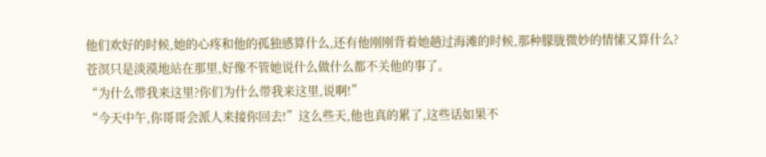他们欢好的时候,她的心疼和他的孤独感算什么,还有他刚刚背着她趟过海滩的时候,那种朦胧微妙的情愫又算什么?
苍溟只是淡漠地站在那里,好像不管她说什么做什么都不关他的事了。
“为什么带我来这里?你们为什么带我来这里,说啊!”
“今天中午,你哥哥会派人来接你回去!”这么些天,他也真的累了,这些话如果不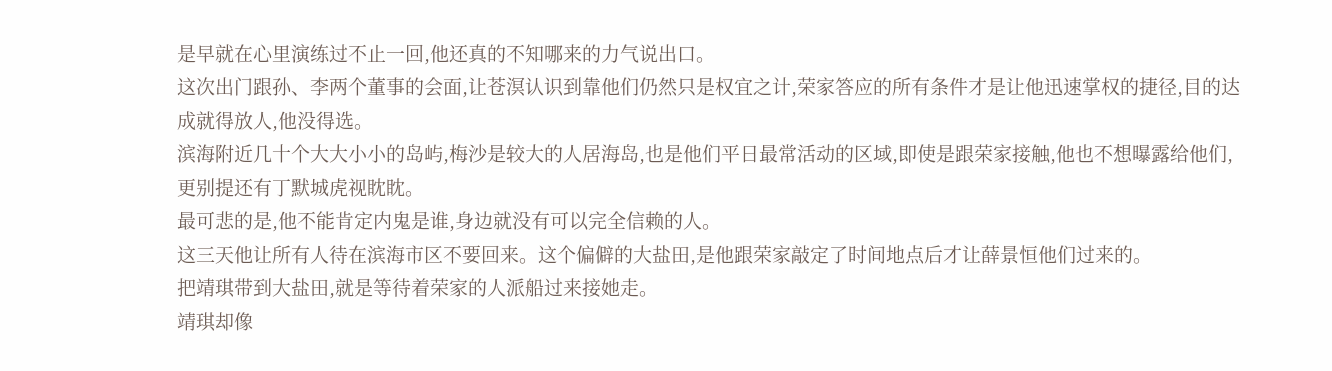是早就在心里演练过不止一回,他还真的不知哪来的力气说出口。
这次出门跟孙、李两个董事的会面,让苍溟认识到靠他们仍然只是权宜之计,荣家答应的所有条件才是让他迅速掌权的捷径,目的达成就得放人,他没得选。
滨海附近几十个大大小小的岛屿,梅沙是较大的人居海岛,也是他们平日最常活动的区域,即使是跟荣家接触,他也不想曝露给他们,更别提还有丁默城虎视眈眈。
最可悲的是,他不能肯定内鬼是谁,身边就没有可以完全信赖的人。
这三天他让所有人待在滨海市区不要回来。这个偏僻的大盐田,是他跟荣家敲定了时间地点后才让薛景恒他们过来的。
把靖琪带到大盐田,就是等待着荣家的人派船过来接她走。
靖琪却像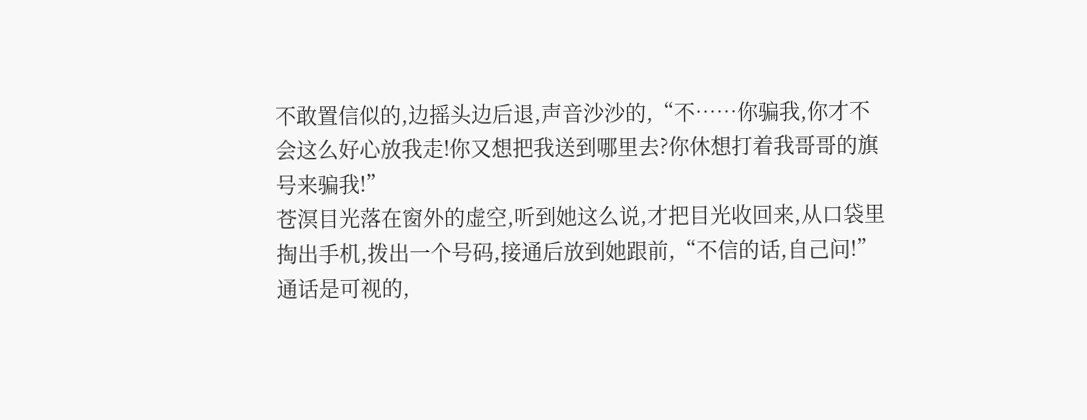不敢置信似的,边摇头边后退,声音沙沙的,“不……你骗我,你才不会这么好心放我走!你又想把我送到哪里去?你休想打着我哥哥的旗号来骗我!”
苍溟目光落在窗外的虚空,听到她这么说,才把目光收回来,从口袋里掏出手机,拨出一个号码,接通后放到她跟前,“不信的话,自己问!”
通话是可视的,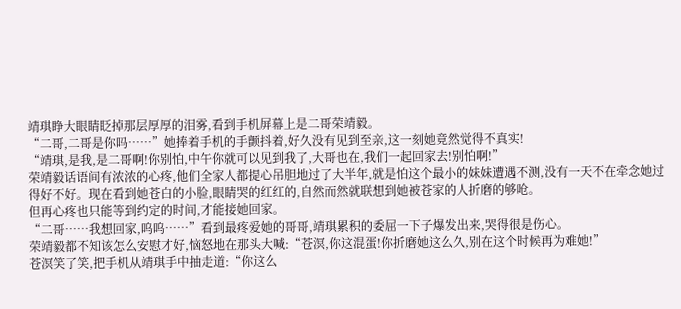靖琪睁大眼睛眨掉那层厚厚的泪雾,看到手机屏幕上是二哥荣靖毅。
“二哥,二哥是你吗……”她捧着手机的手颤抖着,好久没有见到至亲,这一刻她竟然觉得不真实!
“靖琪,是我,是二哥啊!你别怕,中午你就可以见到我了,大哥也在,我们一起回家去!别怕啊!”
荣靖毅话语间有浓浓的心疼,他们全家人都提心吊胆地过了大半年,就是怕这个最小的妹妹遭遇不测,没有一天不在牵念她过得好不好。现在看到她苍白的小脸,眼睛哭的红红的,自然而然就联想到她被苍家的人折磨的够呛。
但再心疼也只能等到约定的时间,才能接她回家。
“二哥……我想回家,呜呜……”看到最疼爱她的哥哥,靖琪累积的委屈一下子爆发出来,哭得很是伤心。
荣靖毅都不知该怎么安慰才好,恼怒地在那头大喊:“苍溟,你这混蛋!你折磨她这么久,别在这个时候再为难她!”
苍溟笑了笑,把手机从靖琪手中抽走道:“你这么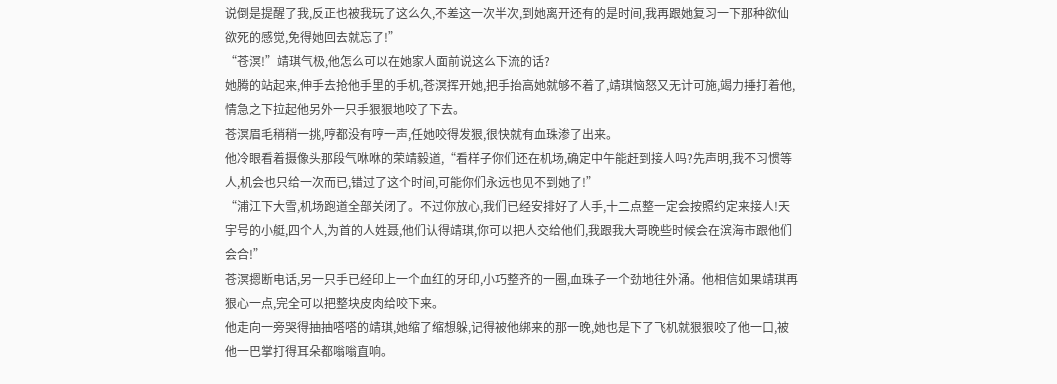说倒是提醒了我,反正也被我玩了这么久,不差这一次半次,到她离开还有的是时间,我再跟她复习一下那种欲仙欲死的感觉,免得她回去就忘了!”
“苍溟!”靖琪气极,他怎么可以在她家人面前说这么下流的话?
她腾的站起来,伸手去抢他手里的手机,苍溟挥开她,把手抬高她就够不着了,靖琪恼怒又无计可施,竭力捶打着他,情急之下拉起他另外一只手狠狠地咬了下去。
苍溟眉毛稍稍一挑,哼都没有哼一声,任她咬得发狠,很快就有血珠渗了出来。
他冷眼看着摄像头那段气咻咻的荣靖毅道,“看样子你们还在机场,确定中午能赶到接人吗?先声明,我不习惯等人,机会也只给一次而已,错过了这个时间,可能你们永远也见不到她了!”
“浦江下大雪,机场跑道全部关闭了。不过你放心,我们已经安排好了人手,十二点整一定会按照约定来接人!天宇号的小艇,四个人,为首的人姓聂,他们认得靖琪,你可以把人交给他们,我跟我大哥晚些时候会在滨海市跟他们会合!”
苍溟摁断电话,另一只手已经印上一个血红的牙印,小巧整齐的一圈,血珠子一个劲地往外涌。他相信如果靖琪再狠心一点,完全可以把整块皮肉给咬下来。
他走向一旁哭得抽抽嗒嗒的靖琪,她缩了缩想躲,记得被他绑来的那一晚,她也是下了飞机就狠狠咬了他一口,被他一巴掌打得耳朵都嗡嗡直响。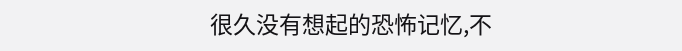很久没有想起的恐怖记忆,不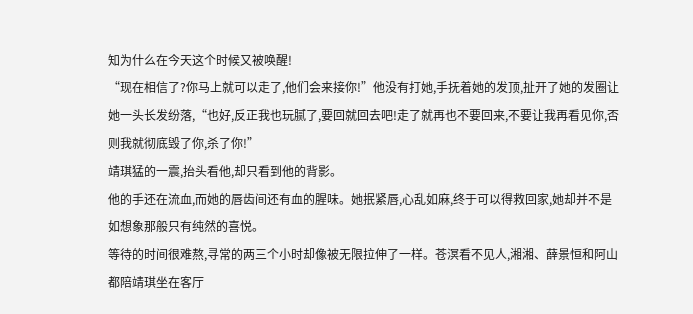知为什么在今天这个时候又被唤醒!
“现在相信了?你马上就可以走了,他们会来接你!”他没有打她,手抚着她的发顶,扯开了她的发圈让她一头长发纷落,“也好,反正我也玩腻了,要回就回去吧!走了就再也不要回来,不要让我再看见你,否则我就彻底毁了你,杀了你!”
靖琪猛的一震,抬头看他,却只看到他的背影。
他的手还在流血,而她的唇齿间还有血的腥味。她抿紧唇,心乱如麻,终于可以得救回家,她却并不是如想象那般只有纯然的喜悦。
等待的时间很难熬,寻常的两三个小时却像被无限拉伸了一样。苍溟看不见人,湘湘、薛景恒和阿山都陪靖琪坐在客厅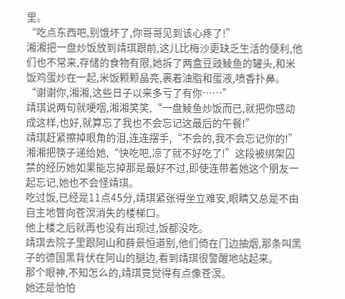里。
“吃点东西吧,别饿坏了,你哥哥见到该心疼了!”
湘湘把一盘炒饭放到靖琪跟前,这儿比梅沙更缺乏生活的便利,他们也不常来,存储的食物有限,她拆了两盒豆豉鲮鱼的罐头,和米饭鸡蛋炒在一起,米饭颗颗晶亮,裹着油脂和蛋液,喷香扑鼻。
“谢谢你,湘湘,这些日子以来多亏了有你……”
靖琪说两句就哽咽,湘湘笑笑,“一盘鲮鱼炒饭而已,就把你感动成这样,也好,就算忘了我也不会忘记这最后的午餐!”
靖琪赶紧擦掉眼角的泪,连连摆手,“不会的,我不会忘记你的!”
湘湘把筷子递给她,“快吃吧,凉了就不好吃了!”这段被绑架囚禁的经历她如果能忘掉那是最好不过,即使连带着她这个朋友一起忘记,她也不会怪靖琪。
吃过饭,已经是11点45分,靖琪紧张得坐立难安,眼睛又总是不由自主地瞥向苍溟消失的楼梯口。
他上楼之后就再也没有出现过,饭都没吃。
靖琪去院子里跟阿山和薛景恒道别,他们倚在门边抽烟,那条叫黑子的德国黑背伏在阿山的腿边,看到靖琪很警醒地站起来。
那个眼神,不知怎么的,靖琪竟觉得有点像苍溟。
她还是怕怕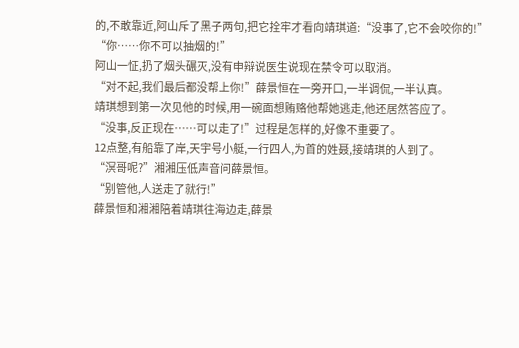的,不敢靠近,阿山斥了黑子两句,把它拴牢才看向靖琪道:“没事了,它不会咬你的!”
“你……你不可以抽烟的!”
阿山一怔,扔了烟头碾灭,没有申辩说医生说现在禁令可以取消。
“对不起,我们最后都没帮上你!”薛景恒在一旁开口,一半调侃,一半认真。
靖琪想到第一次见他的时候,用一碗面想贿赂他帮她逃走,他还居然答应了。
“没事,反正现在……可以走了!”过程是怎样的,好像不重要了。
12点整,有船靠了岸,天宇号小艇,一行四人,为首的姓聂,接靖琪的人到了。
“溟哥呢?”湘湘压低声音问薛景恒。
“别管他,人送走了就行!”
薛景恒和湘湘陪着靖琪往海边走,薛景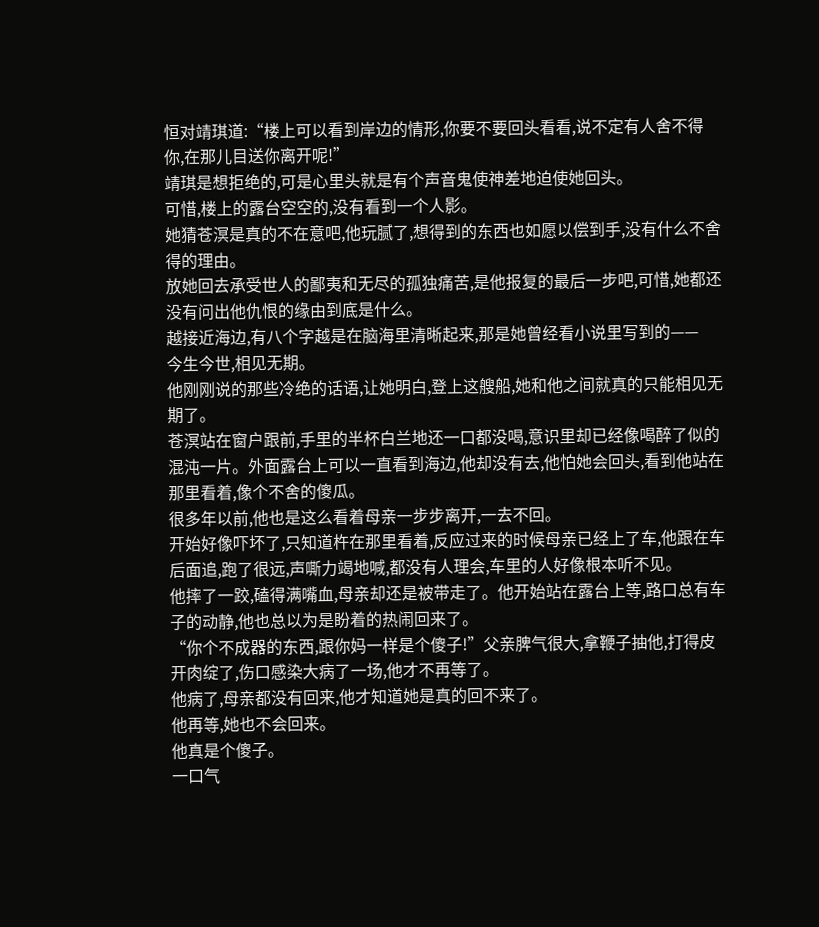恒对靖琪道:“楼上可以看到岸边的情形,你要不要回头看看,说不定有人舍不得你,在那儿目送你离开呢!”
靖琪是想拒绝的,可是心里头就是有个声音鬼使神差地迫使她回头。
可惜,楼上的露台空空的,没有看到一个人影。
她猜苍溟是真的不在意吧,他玩腻了,想得到的东西也如愿以偿到手,没有什么不舍得的理由。
放她回去承受世人的鄙夷和无尽的孤独痛苦,是他报复的最后一步吧,可惜,她都还没有问出他仇恨的缘由到底是什么。
越接近海边,有八个字越是在脑海里清晰起来,那是她曾经看小说里写到的——
今生今世,相见无期。
他刚刚说的那些冷绝的话语,让她明白,登上这艘船,她和他之间就真的只能相见无期了。
苍溟站在窗户跟前,手里的半杯白兰地还一口都没喝,意识里却已经像喝醉了似的混沌一片。外面露台上可以一直看到海边,他却没有去,他怕她会回头,看到他站在那里看着,像个不舍的傻瓜。
很多年以前,他也是这么看着母亲一步步离开,一去不回。
开始好像吓坏了,只知道杵在那里看着,反应过来的时候母亲已经上了车,他跟在车后面追,跑了很远,声嘶力竭地喊,都没有人理会,车里的人好像根本听不见。
他摔了一跤,磕得满嘴血,母亲却还是被带走了。他开始站在露台上等,路口总有车子的动静,他也总以为是盼着的热闹回来了。
“你个不成器的东西,跟你妈一样是个傻子!”父亲脾气很大,拿鞭子抽他,打得皮开肉绽了,伤口感染大病了一场,他才不再等了。
他病了,母亲都没有回来,他才知道她是真的回不来了。
他再等,她也不会回来。
他真是个傻子。
一口气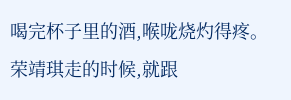喝完杯子里的酒,喉咙烧灼得疼。荣靖琪走的时候,就跟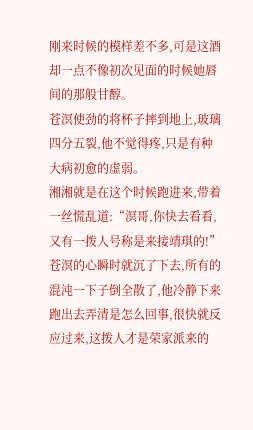刚来时候的模样差不多,可是这酒却一点不像初次见面的时候她唇间的那般甘醇。
苍溟使劲的将杯子摔到地上,玻璃四分五裂,他不觉得疼,只是有种大病初愈的虚弱。
湘湘就是在这个时候跑进来,带着一丝慌乱道:“溟哥,你快去看看,又有一拨人号称是来接靖琪的!”
苍溟的心瞬时就沉了下去,所有的混沌一下子倒全散了,他冷静下来跑出去弄清是怎么回事,很快就反应过来,这拨人才是荣家派来的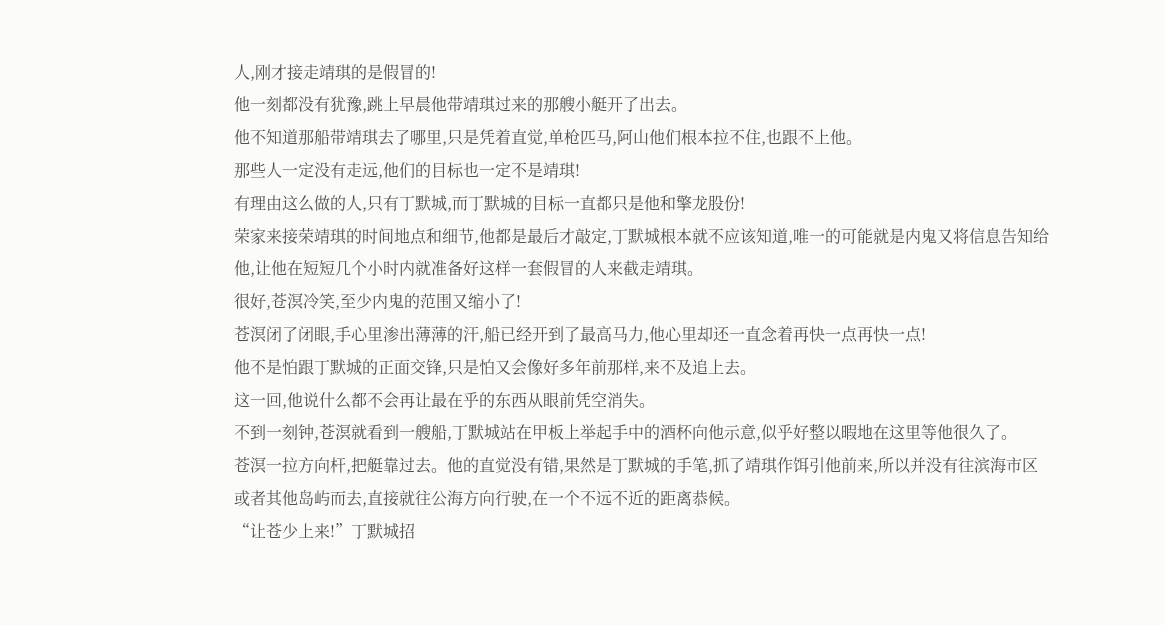人,刚才接走靖琪的是假冒的!
他一刻都没有犹豫,跳上早晨他带靖琪过来的那艘小艇开了出去。
他不知道那船带靖琪去了哪里,只是凭着直觉,单枪匹马,阿山他们根本拉不住,也跟不上他。
那些人一定没有走远,他们的目标也一定不是靖琪!
有理由这么做的人,只有丁默城,而丁默城的目标一直都只是他和擎龙股份!
荣家来接荣靖琪的时间地点和细节,他都是最后才敲定,丁默城根本就不应该知道,唯一的可能就是内鬼又将信息告知给他,让他在短短几个小时内就准备好这样一套假冒的人来截走靖琪。
很好,苍溟冷笑,至少内鬼的范围又缩小了!
苍溟闭了闭眼,手心里渗出薄薄的汗,船已经开到了最高马力,他心里却还一直念着再快一点再快一点!
他不是怕跟丁默城的正面交锋,只是怕又会像好多年前那样,来不及追上去。
这一回,他说什么都不会再让最在乎的东西从眼前凭空消失。
不到一刻钟,苍溟就看到一艘船,丁默城站在甲板上举起手中的酒杯向他示意,似乎好整以暇地在这里等他很久了。
苍溟一拉方向杆,把艇靠过去。他的直觉没有错,果然是丁默城的手笔,抓了靖琪作饵引他前来,所以并没有往滨海市区或者其他岛屿而去,直接就往公海方向行驶,在一个不远不近的距离恭候。
“让苍少上来!”丁默城招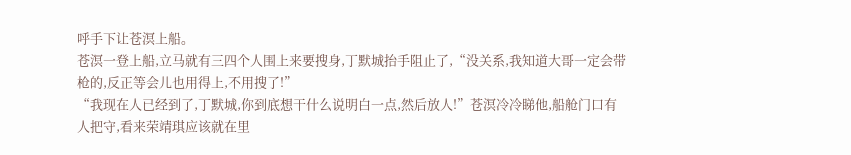呼手下让苍溟上船。
苍溟一登上船,立马就有三四个人围上来要搜身,丁默城抬手阻止了,“没关系,我知道大哥一定会带枪的,反正等会儿也用得上,不用搜了!”
“我现在人已经到了,丁默城,你到底想干什么说明白一点,然后放人!”苍溟冷冷睇他,船舱门口有人把守,看来荣靖琪应该就在里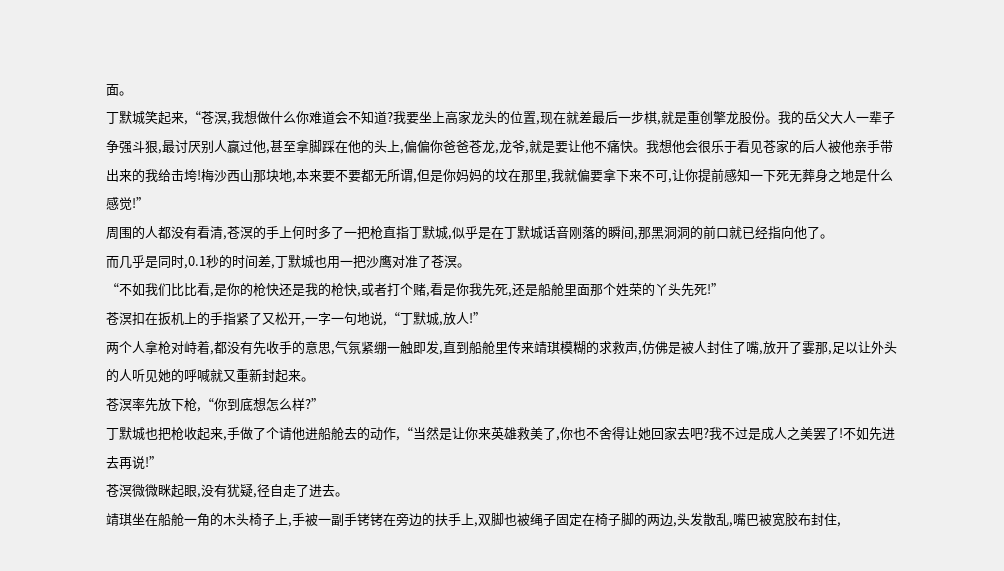面。
丁默城笑起来,“苍溟,我想做什么你难道会不知道?我要坐上高家龙头的位置,现在就差最后一步棋,就是重创擎龙股份。我的岳父大人一辈子争强斗狠,最讨厌别人赢过他,甚至拿脚踩在他的头上,偏偏你爸爸苍龙,龙爷,就是要让他不痛快。我想他会很乐于看见苍家的后人被他亲手带出来的我给击垮!梅沙西山那块地,本来要不要都无所谓,但是你妈妈的坟在那里,我就偏要拿下来不可,让你提前感知一下死无葬身之地是什么感觉!”
周围的人都没有看清,苍溟的手上何时多了一把枪直指丁默城,似乎是在丁默城话音刚落的瞬间,那黑洞洞的前口就已经指向他了。
而几乎是同时,0.1秒的时间差,丁默城也用一把沙鹰对准了苍溟。
“不如我们比比看,是你的枪快还是我的枪快,或者打个赌,看是你我先死,还是船舱里面那个姓荣的丫头先死!”
苍溟扣在扳机上的手指紧了又松开,一字一句地说,“丁默城,放人!”
两个人拿枪对峙着,都没有先收手的意思,气氛紧绷一触即发,直到船舱里传来靖琪模糊的求救声,仿佛是被人封住了嘴,放开了霎那,足以让外头的人听见她的呼喊就又重新封起来。
苍溟率先放下枪,“你到底想怎么样?”
丁默城也把枪收起来,手做了个请他进船舱去的动作,“当然是让你来英雄救美了,你也不舍得让她回家去吧?我不过是成人之美罢了!不如先进去再说!”
苍溟微微眯起眼,没有犹疑,径自走了进去。
靖琪坐在船舱一角的木头椅子上,手被一副手铐铐在旁边的扶手上,双脚也被绳子固定在椅子脚的两边,头发散乱,嘴巴被宽胶布封住,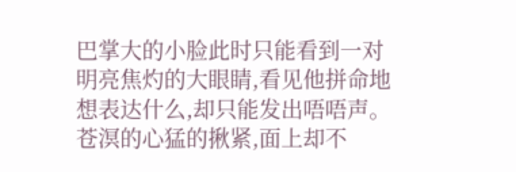巴掌大的小脸此时只能看到一对明亮焦灼的大眼睛,看见他拼命地想表达什么,却只能发出唔唔声。
苍溟的心猛的揪紧,面上却不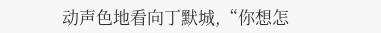动声色地看向丁默城,“你想怎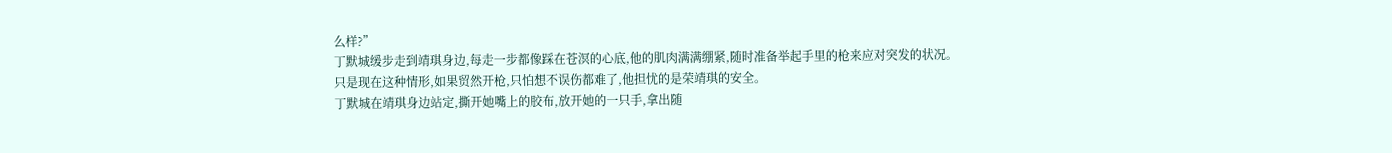么样?”
丁默城缓步走到靖琪身边,每走一步都像踩在苍溟的心底,他的肌肉满满绷紧,随时准备举起手里的枪来应对突发的状况。
只是现在这种情形,如果贸然开枪,只怕想不误伤都难了,他担忧的是荣靖琪的安全。
丁默城在靖琪身边站定,撕开她嘴上的胶布,放开她的一只手,拿出随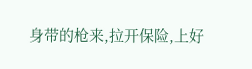身带的枪来,拉开保险,上好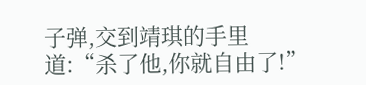子弹,交到靖琪的手里道:“杀了他,你就自由了!”